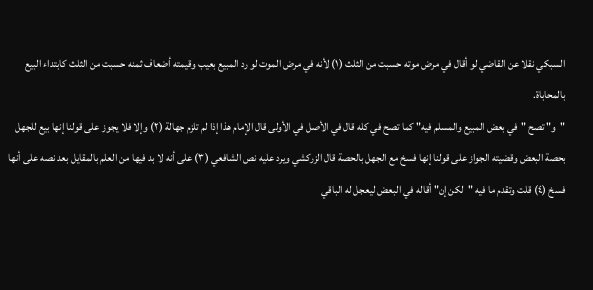السبكي نقلا عن القاضي لو أقال في مرض موته حسبت من الثلث (١) لأنه في مرض الموت لو رد المبيع بعيب وقيمته أضعاف ثمنه حسبت من الثلث كابتداء البيع بالمحاباة.
"و" تصح "في بعض المبيع والمسلم فيه" كما تصح في كله قال في الأصل في الأولى قال الإمام هذا إذا لم تلزم جهالة (٢) وإلا فلا يجوز على قولنا إنها بيع للجهل بحصة البعض وقضيته الجواز على قولنا إنها فسخ مع الجهل بالحصة قال الزركشي ويرد عليه نص الشافعي (٣) على أنه لا بد فيها من العلم بالمقايل بعد نصه على أنها فسخ (٤) قلت وتقدم ما فيه "لكن إن" أقاله في البعض ليعجل له الباقي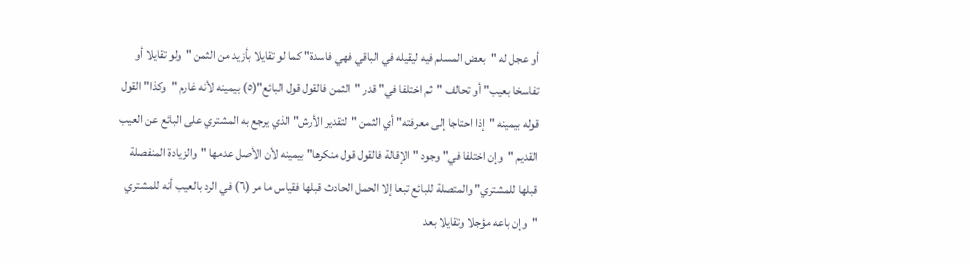أو عجل له "بعض المسلم فيه ليقيله في الباقي فهي فاسدة" كما لو تقايلا بأزيد من الثمن "ولو تقايلا أو تفاسخا بعيب" أو تحالف "ثم اختلفا في" قدر "الثمن فالقول قول البائع"(٥) بيمينه لأنه غارم "وكذا" القول قوله بيمينه "إذا احتاجا إلى معرفته" أي الثمن "لتقدير الأرش" الذي يرجع به المشتري على البائع عن العيب القديم "وإن اختلفا في" وجود "الإقالة فالقول قول منكرها" بيمينه لأن الأصل عدمها "والزيادة المنفصلة قبلها للمشتري" والمتصلة للبائع تبعا إلا الحمل الحادث قبلها فقياس ما مر (٦) في الرد بالعيب أنه للمشتري "وإن باعه مؤجلا وتقايلا بعد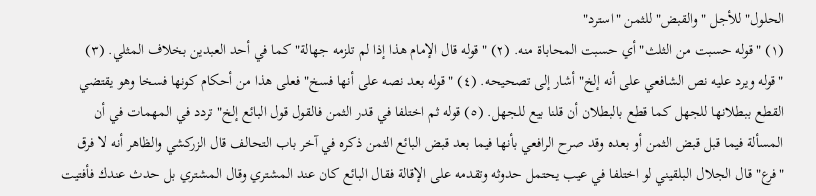الحلول" للأجل "والقبض" للثمن "استرد"
(١) "قوله حسبت من الثلث" أي حسبت المحاباة منه. (٢) "قوله قال الإمام هذا إذا لم تلزمه جهالة" كما في أحد العبدين بخلاف المثلي. (٣) "قوله ويرد عليه نص الشافعي على أنه إلخ" أشار إلى تصحيحه. (٤) "قوله بعد نصه على أنها فسخ" فعلى هذا من أحكام كونها فسخا وهو يقتضي القطع ببطلانها للجهل كما قطع بالبطلان أن قلنا بيع للجهل. (٥) قوله ثم اختلفا في قدر الثمن فالقول قول البائع إلخ" تردد في المهمات في أن المسألة فيما قبل قبض الثمن أو بعده وقد صرح الرافعي بأنها فيما بعد قبض البائع الثمن ذكره في آخر باب التحالف قال الزركشي والظاهر أنه لا فرق "فرع" قال الجلال البلقيني لو اختلفا في عيب يحتمل حدوثه وتقدمه على الإقالة فقال البائع كان عند المشتري وقال المشتري بل حدث عندك فأفتيت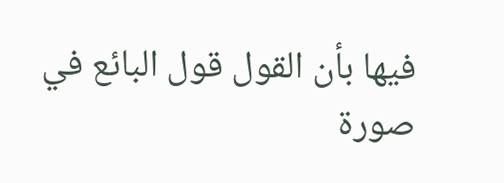فيها بأن القول قول البائع في صورة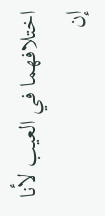اختلافهما في العيب لأنا إن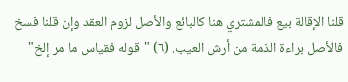قلنا الإقالة بيع فالمشتري هنا كالبائع والأصل لزوم العقد وإن قلنا فسخ فالأصل براءة الذمة من أرش العيب. (٦) "قوله فقياس ما مر إلخ"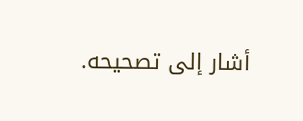أشار إلى تصحيحه.